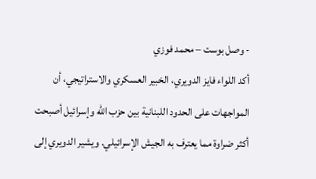- وصل بوست – محمد فوزي
أكد اللواء فايز الدويري، الخبير العسكري والاستراتيجي، أن المواجهات على الحدود اللبنانية بين حزب الله وإسرائيل أصبحت أكثر ضراوة مما يعترف به الجيش الإسرائيلي. ويشير الدويري إلى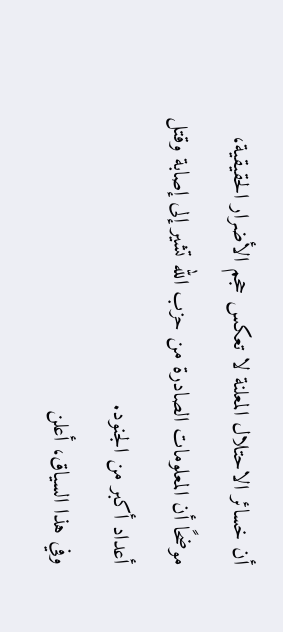أن خسائر الاحتلال المعلنة لا تعكس حجم الأضرار الحقيقية، موضحًا أن المعلومات الصادرة من حزب الله تشير إلى إصابة وقتل أعداد أكبر من الجنود.
وفي هذا السياق، أعلن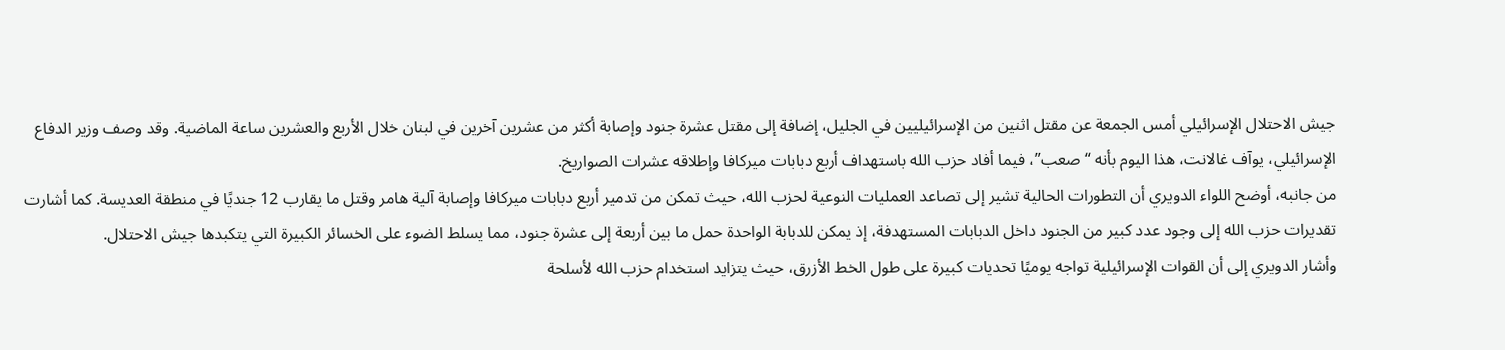جيش الاحتلال الإسرائيلي أمس الجمعة عن مقتل اثنين من الإسرائيليين في الجليل، إضافة إلى مقتل عشرة جنود وإصابة أكثر من عشرين آخرين في لبنان خلال الأربع والعشرين ساعة الماضية. وقد وصف وزير الدفاع الإسرائيلي، يوآف غالانت، هذا اليوم بأنه “صعب”، فيما أفاد حزب الله باستهداف أربع دبابات ميركافا وإطلاقه عشرات الصواريخ.
من جانبه، أوضح اللواء الدويري أن التطورات الحالية تشير إلى تصاعد العمليات النوعية لحزب الله، حيث تمكن من تدمير أربع دبابات ميركافا وإصابة آلية هامر وقتل ما يقارب 12 جنديًا في منطقة العديسة. كما أشارت تقديرات حزب الله إلى وجود عدد كبير من الجنود داخل الدبابات المستهدفة، إذ يمكن للدبابة الواحدة حمل ما بين أربعة إلى عشرة جنود، مما يسلط الضوء على الخسائر الكبيرة التي يتكبدها جيش الاحتلال.
وأشار الدويري إلى أن القوات الإسرائيلية تواجه يوميًا تحديات كبيرة على طول الخط الأزرق، حيث يتزايد استخدام حزب الله لأسلحة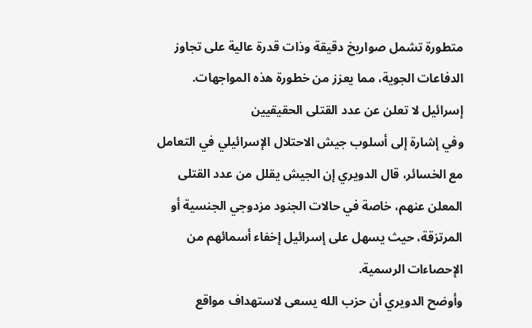متطورة تشمل صواريخ دقيقة وذات قدرة عالية على تجاوز الدفاعات الجوية، مما يعزز من خطورة هذه المواجهات.
إسرائيل لا تعلن عن عدد القتلى الحقيقيين
وفي إشارة إلى أسلوب جيش الاحتلال الإسرائيلي في التعامل مع الخسائر، قال الدويري إن الجيش يقلل من عدد القتلى المعلن عنهم، خاصة في حالات الجنود مزدوجي الجنسية أو المرتزقة، حيث يسهل على إسرائيل إخفاء أسمائهم من الإحصاءات الرسمية.
وأوضح الدويري أن حزب الله يسعى لاستهداف مواقع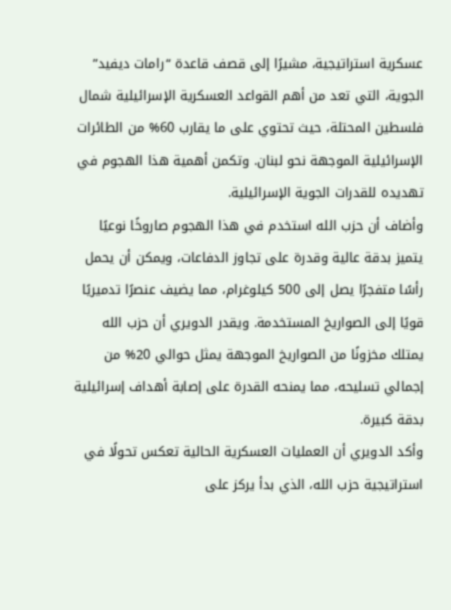عسكرية استراتيجية، مشيرًا إلى قصف قاعدة “رامات ديفيد” الجوية، التي تعد من أهم القواعد العسكرية الإسرائيلية شمال فلسطين المحتلة، حيث تحتوي على ما يقارب 60% من الطائرات الإسرائيلية الموجهة نحو لبنان. وتكمن أهمية هذا الهجوم في تهديده للقدرات الجوية الإسرائيلية.
وأضاف أن حزب الله استخدم في هذا الهجوم صاروخًا نوعيًا يتميز بدقة عالية وقدرة على تجاوز الدفاعات، ويمكن أن يحمل رأسًا متفجرًا يصل إلى 500 كيلوغرام، مما يضيف عنصرًا تدميريًا قويًا إلى الصواريخ المستخدمة. ويقدر الدويري أن حزب الله يمتلك مخزونًا من الصواريخ الموجهة يمثل حوالي 20% من إجمالي تسليحه، مما يمنحه القدرة على إصابة أهداف إسرائيلية بدقة كبيرة.
وأكد الدويري أن العمليات العسكرية الحالية تعكس تحولًا في استراتيجية حزب الله، الذي بدأ يركز على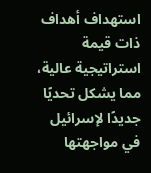استهداف أهداف ذات قيمة استراتيجية عالية، مما يشكل تحديًا جديدًا لإسرائيل في مواجهتها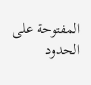المفتوحة على الحدود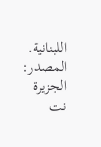اللبنانية.
المصدر: الجزيرة نت